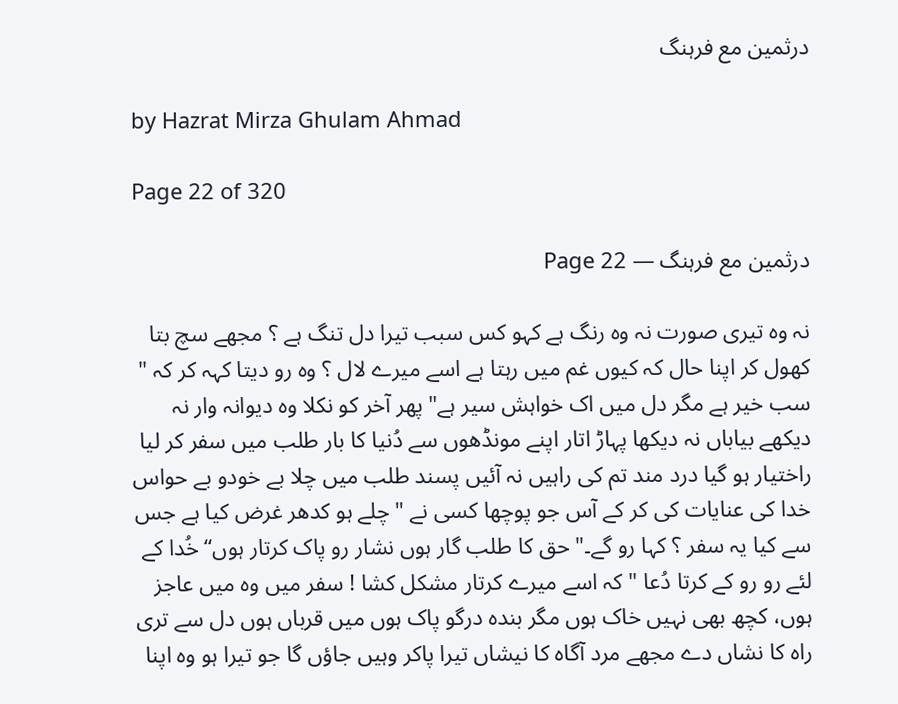درثمین مع فرہنگ

by Hazrat Mirza Ghulam Ahmad

Page 22 of 320

درثمین مع فرہنگ — Page 22

نہ وہ تیری صورت نہ وہ رنگ ہے کہو کس سبب تیرا دل تنگ ہے ؟ مجھے سچ بتا کھول کر اپنا حال کہ کیوں غم میں رہتا ہے اسے میرے لال ؟ وہ رو دیتا کہہ کر کہ " سب خیر ہے مگر دل میں اک خواہش سیر ہے" پھر آخر کو نکلا وہ دیوانہ وار نہ دیکھے بیاباں نہ دیکھا پہاڑ اتار اپنے مونڈھوں سے دُنیا کا بار طلب میں سفر کر لیا راختیار ہو گیا درد مند تم کی راہیں نہ آئیں پسند طلب میں چلا بے خودو بے حواس خدا کی عنایات کی کر کے آس جو پوچھا کسی نے " چلے ہو کدھر غرض کیا ہے جس سے کیا یہ سفر ؟ کہا رو گے۔" حق کا طلب گار ہوں نشار رو پاک کرتار ہوں“ خُدا کے لئے رو رو کے کرتا دُعا " کہ اسے میرے کرتار مشکل کشا ! سفر میں وہ میں عاجز ہوں، کچھ بھی نہیں خاک ہوں مگر بنده درگو پاک ہوں میں قرباں ہوں دل سے تری راہ کا نشاں دے مجھے مرد آگاہ کا نیشاں تیرا پاکر وہیں جاؤں گا جو تیرا ہو وہ اپنا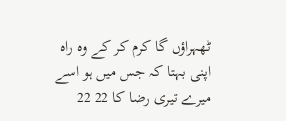ٹھہراؤں گا کرم کر کے وہ راہ اپنی بہتا کہ جس میں ہو اسے میرے تیری رضا کا 22 22